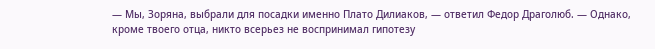— Мы, Зоряна, выбрали для посадки именно Плато Дилиаков, — ответил Федор Драголюб. — Однако, кроме твоего отца, никто всерьез не воспринимал гипотезу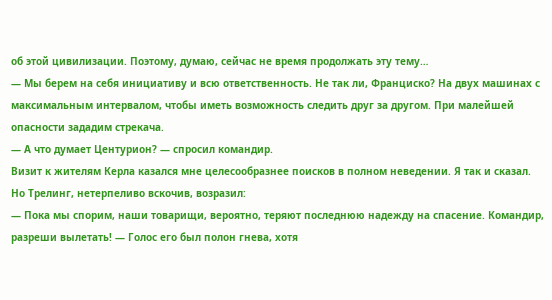об этой цивилизации. Поэтому, думаю, сейчас не время продолжать эту тему…
— Мы берем на себя инициативу и всю ответственность. Не так ли, Франциско? На двух машинах с максимальным интервалом, чтобы иметь возможность следить друг за другом. При малейшей опасности зададим стрекача.
— А что думает Центурион? — спросил командир.
Визит к жителям Керла казался мне целесообразнее поисков в полном неведении. Я так и сказал.
Но Трелинг, нетерпеливо вскочив, возразил:
— Пока мы спорим, наши товарищи, вероятно, теряют последнюю надежду на спасение. Командир, разреши вылетать! — Голос его был полон гнева, хотя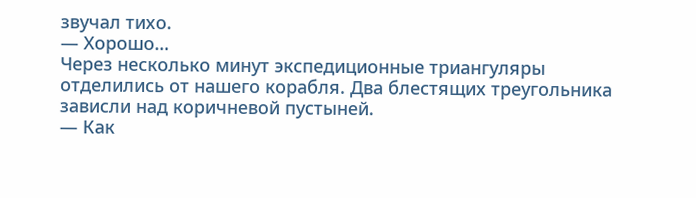звучал тихо.
— Хорошо…
Через несколько минут экспедиционные триангуляры отделились от нашего корабля. Два блестящих треугольника зависли над коричневой пустыней.
— Как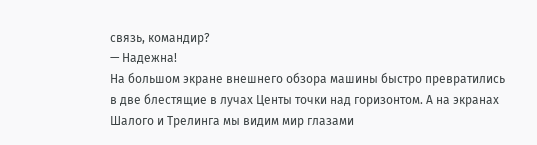связь, командир?
— Надежна!
На большом экране внешнего обзора машины быстро превратились в две блестящие в лучах Центы точки над горизонтом. А на экранах Шалого и Трелинга мы видим мир глазами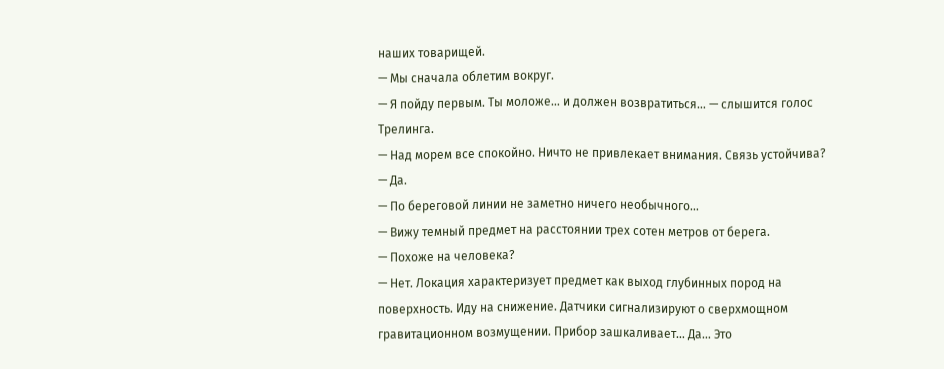наших товарищей.
— Мы сначала облетим вокруг.
— Я пойду первым. Ты моложе… и должен возвратиться… — слышится голос Трелинга.
— Над морем все спокойно. Ничто не привлекает внимания. Связь устойчива?
— Да.
— По береговой линии не заметно ничего необычного…
— Вижу темный предмет на расстоянии трех сотен метров от берега.
— Похоже на человека?
— Нет. Локация характеризует предмет как выход глубинных пород на поверхность. Иду на снижение. Датчики сигнализируют о сверхмощном гравитационном возмущении. Прибор зашкаливает… Да… Это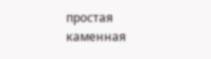простая каменная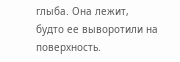глыба. Она лежит, будто ее выворотили на поверхность.